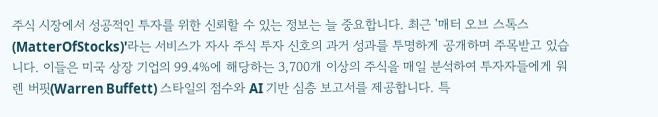주식 시장에서 성공적인 투자를 위한 신뢰할 수 있는 정보는 늘 중요합니다. 최근 '매터 오브 스톡스(MatterOfStocks)'라는 서비스가 자사 주식 투자 신호의 과거 성과를 투명하게 공개하며 주목받고 있습니다. 이들은 미국 상장 기업의 99.4%에 해당하는 3,700개 이상의 주식을 매일 분석하여 투자자들에게 워렌 버핏(Warren Buffett) 스타일의 점수와 AI 기반 심층 보고서를 제공합니다. 특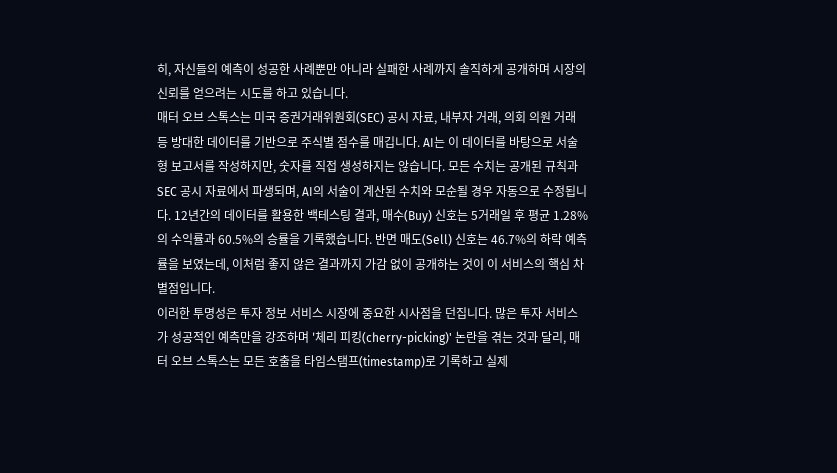히, 자신들의 예측이 성공한 사례뿐만 아니라 실패한 사례까지 솔직하게 공개하며 시장의 신뢰를 얻으려는 시도를 하고 있습니다.
매터 오브 스톡스는 미국 증권거래위원회(SEC) 공시 자료, 내부자 거래, 의회 의원 거래 등 방대한 데이터를 기반으로 주식별 점수를 매깁니다. AI는 이 데이터를 바탕으로 서술형 보고서를 작성하지만, 숫자를 직접 생성하지는 않습니다. 모든 수치는 공개된 규칙과 SEC 공시 자료에서 파생되며, AI의 서술이 계산된 수치와 모순될 경우 자동으로 수정됩니다. 12년간의 데이터를 활용한 백테스팅 결과, 매수(Buy) 신호는 5거래일 후 평균 1.28%의 수익률과 60.5%의 승률을 기록했습니다. 반면 매도(Sell) 신호는 46.7%의 하락 예측률을 보였는데, 이처럼 좋지 않은 결과까지 가감 없이 공개하는 것이 이 서비스의 핵심 차별점입니다.
이러한 투명성은 투자 정보 서비스 시장에 중요한 시사점을 던집니다. 많은 투자 서비스가 성공적인 예측만을 강조하며 '체리 피킹(cherry-picking)' 논란을 겪는 것과 달리, 매터 오브 스톡스는 모든 호출을 타임스탬프(timestamp)로 기록하고 실제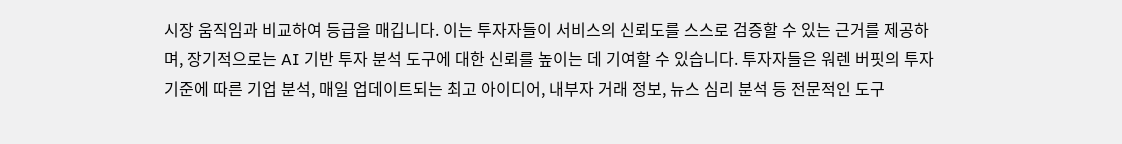시장 움직임과 비교하여 등급을 매깁니다. 이는 투자자들이 서비스의 신뢰도를 스스로 검증할 수 있는 근거를 제공하며, 장기적으로는 AI 기반 투자 분석 도구에 대한 신뢰를 높이는 데 기여할 수 있습니다. 투자자들은 워렌 버핏의 투자 기준에 따른 기업 분석, 매일 업데이트되는 최고 아이디어, 내부자 거래 정보, 뉴스 심리 분석 등 전문적인 도구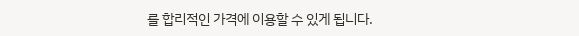를 합리적인 가격에 이용할 수 있게 됩니다.